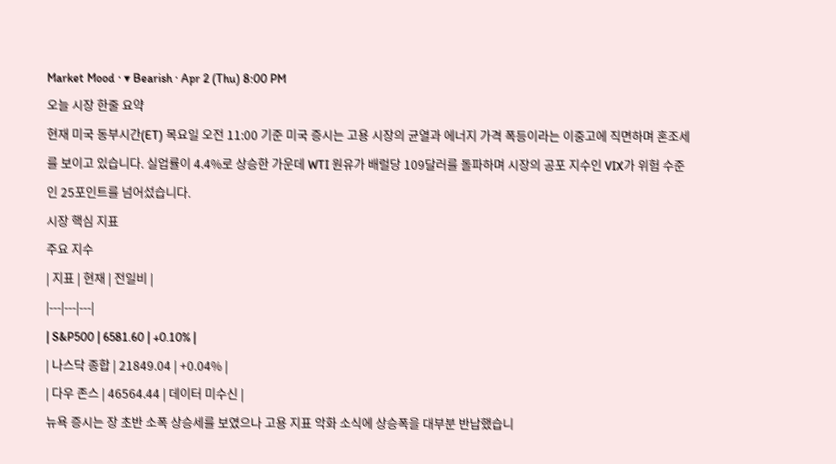Market Mood · ▾ Bearish · Apr 2 (Thu) 8:00 PM
오늘 시장 한줄 요약
현재 미국 동부시간(ET) 목요일 오전 11:00 기준 미국 증시는 고용 시장의 균열과 에너지 가격 폭등이라는 이중고에 직면하며 혼조세를 보이고 있습니다. 실업률이 4.4%로 상승한 가운데 WTI 원유가 배럴당 109달러를 돌파하며 시장의 공포 지수인 VIX가 위험 수준인 25포인트를 넘어섰습니다.
시장 핵심 지표
주요 지수
| 지표 | 현재 | 전일비 |
|---|---|---|
| S&P500 | 6581.60 | +0.10% |
| 나스닥 종합 | 21849.04 | +0.04% |
| 다우 존스 | 46564.44 | 데이터 미수신 |
뉴욕 증시는 장 초반 소폭 상승세를 보였으나 고용 지표 악화 소식에 상승폭을 대부분 반납했습니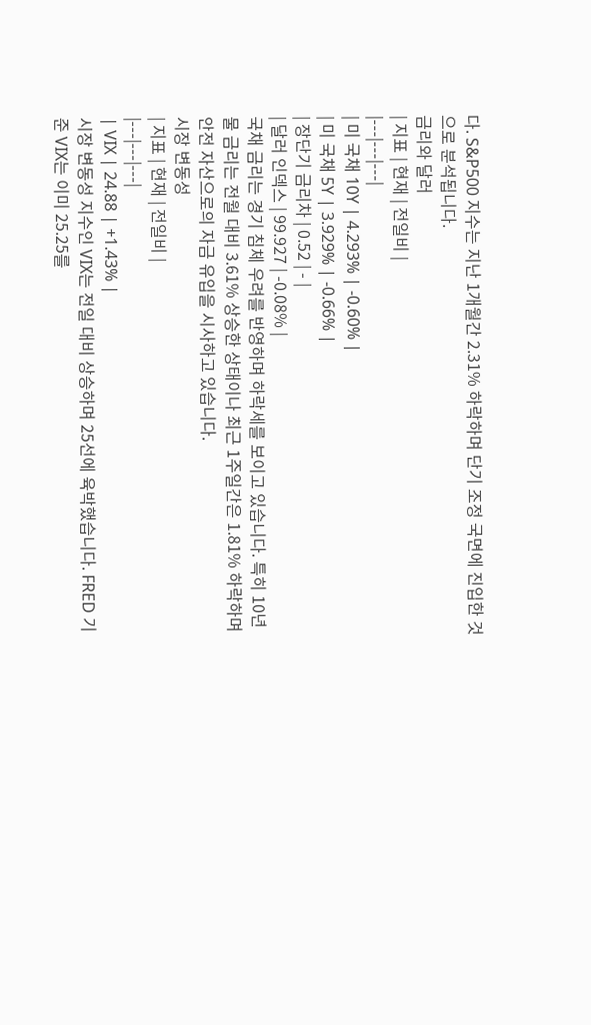다. S&P500 지수는 지난 1개월간 2.31% 하락하며 단기 조정 국면에 진입한 것으로 분석됩니다.
금리와 달러
| 지표 | 현재 | 전일비 |
|---|---|---|
| 미 국채 10Y | 4.293% | -0.60% |
| 미 국채 5Y | 3.929% | -0.66% |
| 장단기 금리차 | 0.52 | - |
| 달러 인덱스 | 99.927 | -0.08% |
국채 금리는 경기 침체 우려를 반영하며 하락세를 보이고 있습니다. 특히 10년물 금리는 전월 대비 3.61% 상승한 상태이나 최근 1주일간은 1.81% 하락하며 안전 자산으로의 자금 유입을 시사하고 있습니다.
시장 변동성
| 지표 | 현재 | 전일비 |
|---|---|---|
| VIX | 24.88 | +1.43% |
시장 변동성 지수인 VIX는 전일 대비 상승하며 25선에 육박했습니다. FRED 기준 VIX는 이미 25.25를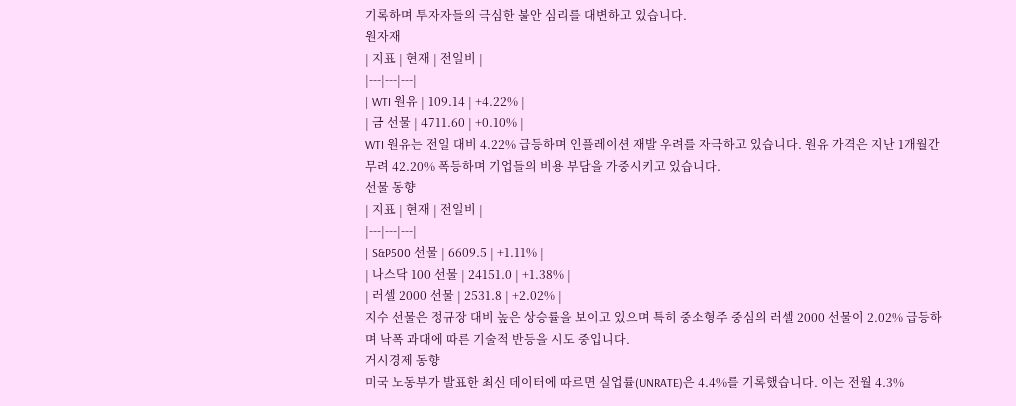기록하며 투자자들의 극심한 불안 심리를 대변하고 있습니다.
원자재
| 지표 | 현재 | 전일비 |
|---|---|---|
| WTI 원유 | 109.14 | +4.22% |
| 금 선물 | 4711.60 | +0.10% |
WTI 원유는 전일 대비 4.22% 급등하며 인플레이션 재발 우려를 자극하고 있습니다. 원유 가격은 지난 1개월간 무려 42.20% 폭등하며 기업들의 비용 부담을 가중시키고 있습니다.
선물 동향
| 지표 | 현재 | 전일비 |
|---|---|---|
| S&P500 선물 | 6609.5 | +1.11% |
| 나스닥 100 선물 | 24151.0 | +1.38% |
| 러셀 2000 선물 | 2531.8 | +2.02% |
지수 선물은 정규장 대비 높은 상승률을 보이고 있으며 특히 중소형주 중심의 러셀 2000 선물이 2.02% 급등하며 낙폭 과대에 따른 기술적 반등을 시도 중입니다.
거시경제 동향
미국 노동부가 발표한 최신 데이터에 따르면 실업률(UNRATE)은 4.4%를 기록했습니다. 이는 전월 4.3%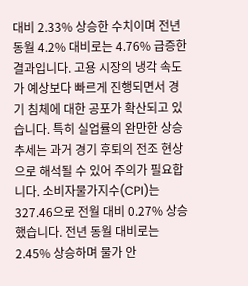대비 2.33% 상승한 수치이며 전년 동월 4.2% 대비로는 4.76% 급증한 결과입니다. 고용 시장의 냉각 속도가 예상보다 빠르게 진행되면서 경기 침체에 대한 공포가 확산되고 있습니다. 특히 실업률의 완만한 상승 추세는 과거 경기 후퇴의 전조 현상으로 해석될 수 있어 주의가 필요합니다. 소비자물가지수(CPI)는 327.46으로 전월 대비 0.27% 상승했습니다. 전년 동월 대비로는 2.45% 상승하며 물가 안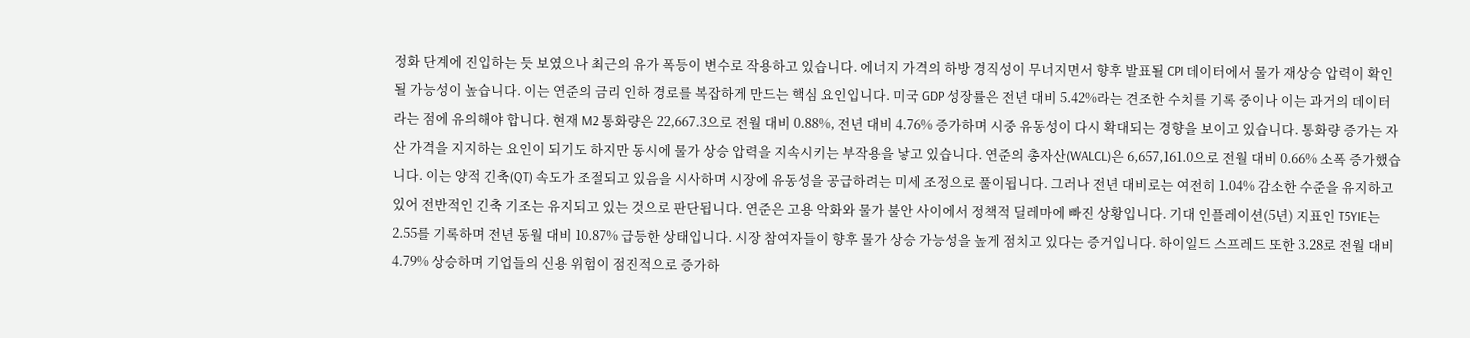정화 단계에 진입하는 듯 보였으나 최근의 유가 폭등이 변수로 작용하고 있습니다. 에너지 가격의 하방 경직성이 무너지면서 향후 발표될 CPI 데이터에서 물가 재상승 압력이 확인될 가능성이 높습니다. 이는 연준의 금리 인하 경로를 복잡하게 만드는 핵심 요인입니다. 미국 GDP 성장률은 전년 대비 5.42%라는 견조한 수치를 기록 중이나 이는 과거의 데이터라는 점에 유의해야 합니다. 현재 M2 통화량은 22,667.3으로 전월 대비 0.88%, 전년 대비 4.76% 증가하며 시중 유동성이 다시 확대되는 경향을 보이고 있습니다. 통화량 증가는 자산 가격을 지지하는 요인이 되기도 하지만 동시에 물가 상승 압력을 지속시키는 부작용을 낳고 있습니다. 연준의 총자산(WALCL)은 6,657,161.0으로 전월 대비 0.66% 소폭 증가했습니다. 이는 양적 긴축(QT) 속도가 조절되고 있음을 시사하며 시장에 유동성을 공급하려는 미세 조정으로 풀이됩니다. 그러나 전년 대비로는 여전히 1.04% 감소한 수준을 유지하고 있어 전반적인 긴축 기조는 유지되고 있는 것으로 판단됩니다. 연준은 고용 악화와 물가 불안 사이에서 정책적 딜레마에 빠진 상황입니다. 기대 인플레이션(5년) 지표인 T5YIE는 2.55를 기록하며 전년 동월 대비 10.87% 급등한 상태입니다. 시장 참여자들이 향후 물가 상승 가능성을 높게 점치고 있다는 증거입니다. 하이일드 스프레드 또한 3.28로 전월 대비 4.79% 상승하며 기업들의 신용 위험이 점진적으로 증가하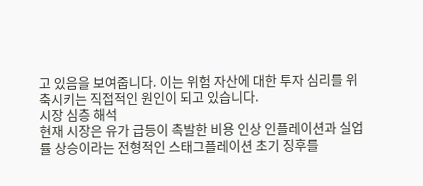고 있음을 보여줍니다. 이는 위험 자산에 대한 투자 심리를 위축시키는 직접적인 원인이 되고 있습니다.
시장 심층 해석
현재 시장은 유가 급등이 촉발한 비용 인상 인플레이션과 실업률 상승이라는 전형적인 스태그플레이션 초기 징후를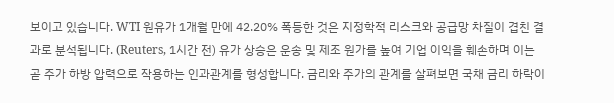보이고 있습니다. WTI 원유가 1개월 만에 42.20% 폭등한 것은 지정학적 리스크와 공급망 차질이 겹친 결과로 분석됩니다. (Reuters, 1시간 전) 유가 상승은 운송 및 제조 원가를 높여 기업 이익을 훼손하며 이는 곧 주가 하방 압력으로 작용하는 인과관계를 형성합니다. 금리와 주가의 관계를 살펴보면 국채 금리 하락이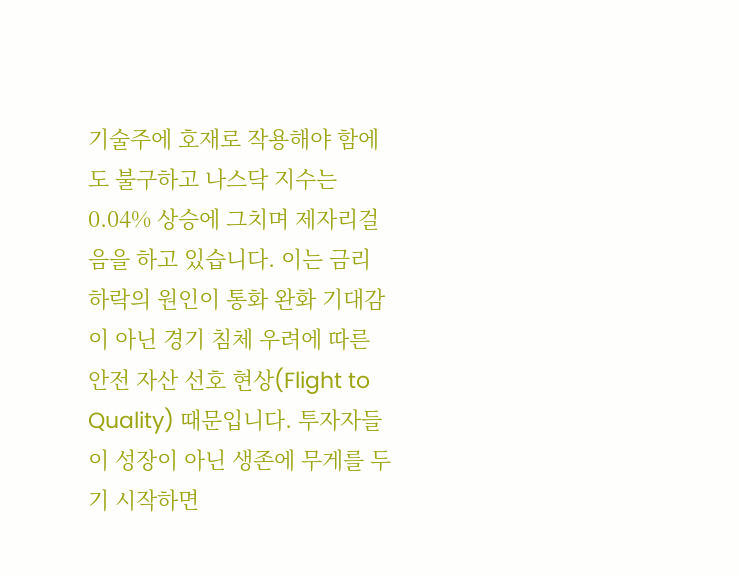기술주에 호재로 작용해야 함에도 불구하고 나스닥 지수는 0.04% 상승에 그치며 제자리걸음을 하고 있습니다. 이는 금리 하락의 원인이 통화 완화 기대감이 아닌 경기 침체 우려에 따른 안전 자산 선호 현상(Flight to Quality) 때문입니다. 투자자들이 성장이 아닌 생존에 무게를 두기 시작하면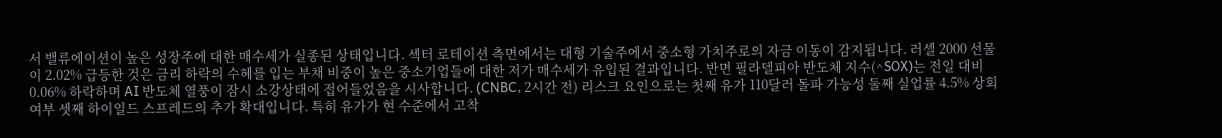서 밸류에이션이 높은 성장주에 대한 매수세가 실종된 상태입니다. 섹터 로테이션 측면에서는 대형 기술주에서 중소형 가치주로의 자금 이동이 감지됩니다. 러셀 2000 선물이 2.02% 급등한 것은 금리 하락의 수혜를 입는 부채 비중이 높은 중소기업들에 대한 저가 매수세가 유입된 결과입니다. 반면 필라델피아 반도체 지수(^SOX)는 전일 대비 0.06% 하락하며 AI 반도체 열풍이 잠시 소강상태에 접어들었음을 시사합니다. (CNBC, 2시간 전) 리스크 요인으로는 첫째 유가 110달러 돌파 가능성 둘째 실업률 4.5% 상회 여부 셋째 하이일드 스프레드의 추가 확대입니다. 특히 유가가 현 수준에서 고착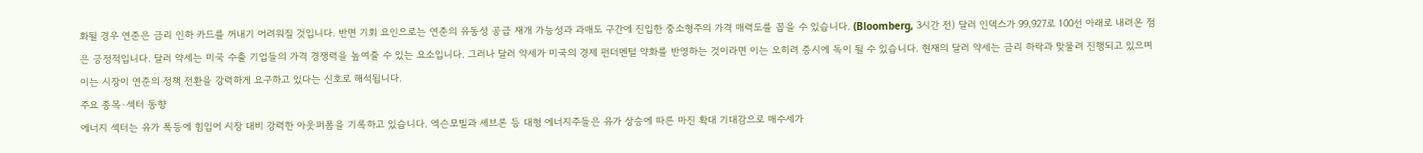화될 경우 연준은 금리 인하 카드를 꺼내기 어려워질 것입니다. 반면 기회 요인으로는 연준의 유동성 공급 재개 가능성과 과매도 구간에 진입한 중소형주의 가격 매력도를 꼽을 수 있습니다. (Bloomberg, 3시간 전) 달러 인덱스가 99.927로 100선 아래로 내려온 점은 긍정적입니다. 달러 약세는 미국 수출 기업들의 가격 경쟁력을 높여줄 수 있는 요소입니다. 그러나 달러 약세가 미국의 경제 펀더멘털 약화를 반영하는 것이라면 이는 오히려 증시에 독이 될 수 있습니다. 현재의 달러 약세는 금리 하락과 맞물려 진행되고 있으며 이는 시장이 연준의 정책 전환을 강력하게 요구하고 있다는 신호로 해석됩니다.
주요 종목·섹터 동향
에너지 섹터는 유가 폭등에 힘입어 시장 대비 강력한 아웃퍼폼을 기록하고 있습니다. 엑슨모빌과 셰브론 등 대형 에너지주들은 유가 상승에 따른 마진 확대 기대감으로 매수세가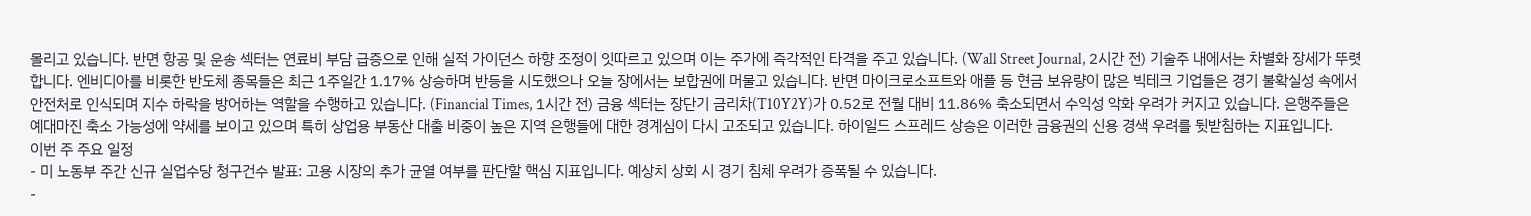몰리고 있습니다. 반면 항공 및 운송 섹터는 연료비 부담 급증으로 인해 실적 가이던스 하향 조정이 잇따르고 있으며 이는 주가에 즉각적인 타격을 주고 있습니다. (Wall Street Journal, 2시간 전) 기술주 내에서는 차별화 장세가 뚜렷합니다. 엔비디아를 비롯한 반도체 종목들은 최근 1주일간 1.17% 상승하며 반등을 시도했으나 오늘 장에서는 보합권에 머물고 있습니다. 반면 마이크로소프트와 애플 등 현금 보유량이 많은 빅테크 기업들은 경기 불확실성 속에서 안전처로 인식되며 지수 하락을 방어하는 역할을 수행하고 있습니다. (Financial Times, 1시간 전) 금융 섹터는 장단기 금리차(T10Y2Y)가 0.52로 전월 대비 11.86% 축소되면서 수익성 악화 우려가 커지고 있습니다. 은행주들은 예대마진 축소 가능성에 약세를 보이고 있으며 특히 상업용 부동산 대출 비중이 높은 지역 은행들에 대한 경계심이 다시 고조되고 있습니다. 하이일드 스프레드 상승은 이러한 금융권의 신용 경색 우려를 뒷받침하는 지표입니다.
이번 주 주요 일정
- 미 노동부 주간 신규 실업수당 청구건수 발표: 고용 시장의 추가 균열 여부를 판단할 핵심 지표입니다. 예상치 상회 시 경기 침체 우려가 증폭될 수 있습니다.
-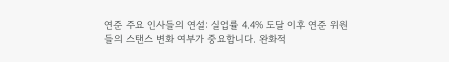연준 주요 인사들의 연설: 실업률 4.4% 도달 이후 연준 위원들의 스탠스 변화 여부가 중요합니다. 완화적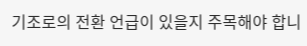기조로의 전환 언급이 있을지 주목해야 합니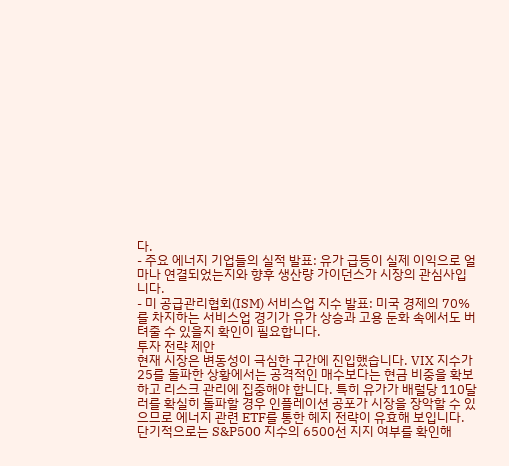다.
- 주요 에너지 기업들의 실적 발표: 유가 급등이 실제 이익으로 얼마나 연결되었는지와 향후 생산량 가이던스가 시장의 관심사입니다.
- 미 공급관리협회(ISM) 서비스업 지수 발표: 미국 경제의 70%를 차지하는 서비스업 경기가 유가 상승과 고용 둔화 속에서도 버텨줄 수 있을지 확인이 필요합니다.
투자 전략 제안
현재 시장은 변동성이 극심한 구간에 진입했습니다. VIX 지수가 25를 돌파한 상황에서는 공격적인 매수보다는 현금 비중을 확보하고 리스크 관리에 집중해야 합니다. 특히 유가가 배럴당 110달러를 확실히 돌파할 경우 인플레이션 공포가 시장을 장악할 수 있으므로 에너지 관련 ETF를 통한 헤지 전략이 유효해 보입니다. 단기적으로는 S&P500 지수의 6500선 지지 여부를 확인해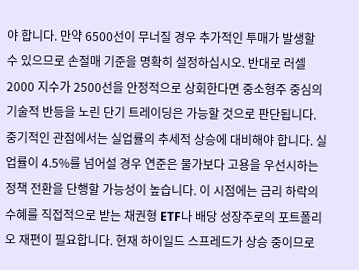야 합니다. 만약 6500선이 무너질 경우 추가적인 투매가 발생할 수 있으므로 손절매 기준을 명확히 설정하십시오. 반대로 러셀 2000 지수가 2500선을 안정적으로 상회한다면 중소형주 중심의 기술적 반등을 노린 단기 트레이딩은 가능할 것으로 판단됩니다. 중기적인 관점에서는 실업률의 추세적 상승에 대비해야 합니다. 실업률이 4.5%를 넘어설 경우 연준은 물가보다 고용을 우선시하는 정책 전환을 단행할 가능성이 높습니다. 이 시점에는 금리 하락의 수혜를 직접적으로 받는 채권형 ETF나 배당 성장주로의 포트폴리오 재편이 필요합니다. 현재 하이일드 스프레드가 상승 중이므로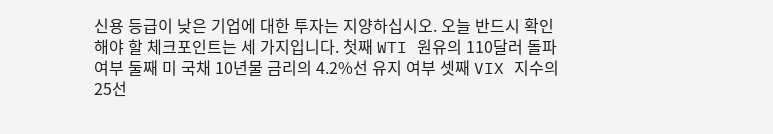신용 등급이 낮은 기업에 대한 투자는 지양하십시오. 오늘 반드시 확인해야 할 체크포인트는 세 가지입니다. 첫째 WTI 원유의 110달러 돌파 여부 둘째 미 국채 10년물 금리의 4.2%선 유지 여부 셋째 VIX 지수의 25선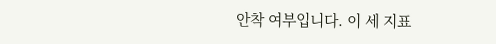안착 여부입니다. 이 세 지표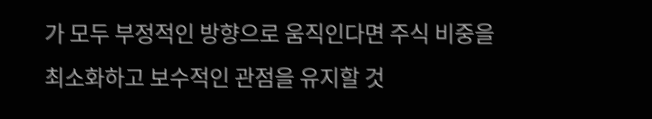가 모두 부정적인 방향으로 움직인다면 주식 비중을 최소화하고 보수적인 관점을 유지할 것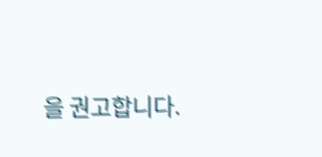을 권고합니다.